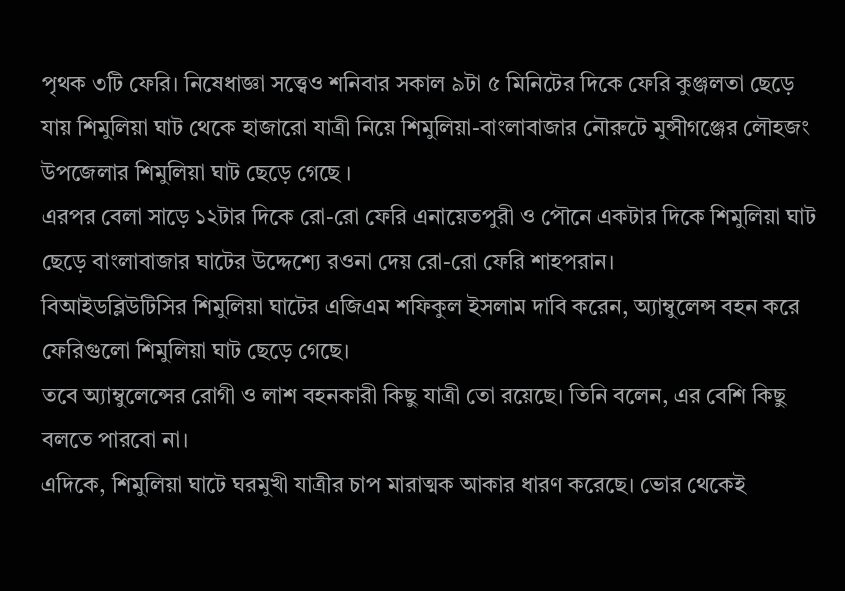পৃথক ৩টি ফেরি। নিষেধাজ্ঞা সত্ত্বেও শনিবার সকাল ৯টা ৫ মিনিটের দিকে ফেরি কুঞ্জলতা ছেড়ে যায় শিমুলিয়া ঘাট থেকে হাজারো যাত্রী নিয়ে শিমুলিয়া-বাংলাবাজার নৌরুটে মুন্সীগঞ্জের লৌহজং উপজেলার শিমুলিয়া ঘাট ছেড়ে গেছে ।
এরপর বেলা সাড়ে ১২টার দিকে রো-রো ফেরি এনায়েতপুরী ও পৌনে একটার দিকে শিমুলিয়া ঘাট ছেড়ে বাংলাবাজার ঘাটের উদ্দেশ্যে রওনা দেয় রো-রো ফেরি শাহপরান।
বিআইডব্লিউটিসির শিমুলিয়া ঘাটের এজিএম শফিকুল ইসলাম দাবি করেন, অ্যাম্বুলেন্স বহন করে ফেরিগুলো শিমুলিয়া ঘাট ছেড়ে গেছে।
তবে অ্যাম্বুলেন্সের রোগী ও লাশ বহনকারী কিছু যাত্রী তো রয়েছে। তিনি বলেন, এর বেশি কিছু বলতে পারবো না।
এদিকে, শিমুলিয়া ঘাটে ঘরমুখী যাত্রীর চাপ মারাত্মক আকার ধারণ করেছে। ভোর থেকেই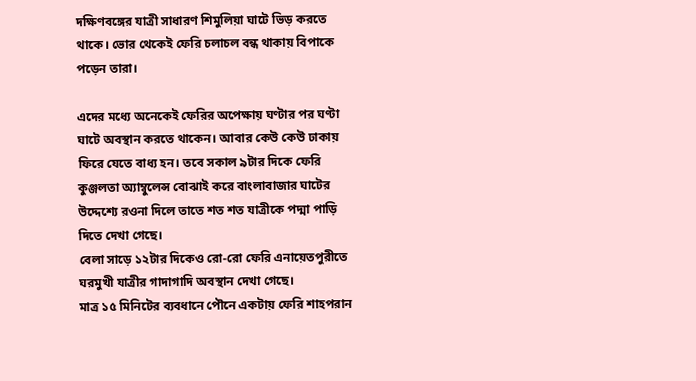দক্ষিণবঙ্গের যাত্রী সাধারণ শিমুলিয়া ঘাটে ভিড় করতে থাকে। ভোর থেকেই ফেরি চলাচল বন্ধ থাকায় বিপাকে পড়েন তারা।

এদের মধ্যে অনেকেই ফেরির অপেক্ষায় ঘণ্টার পর ঘণ্টা ঘাটে অবস্থান করতে থাকেন। আবার কেউ কেউ ঢাকায় ফিরে যেতে বাধ্য হন। তবে সকাল ৯টার দিকে ফেরি কুঞ্জলতা অ্যাম্বুলেন্স বোঝাই করে বাংলাবাজার ঘাটের উদ্দেশ্যে রওনা দিলে তাতে শত শত যাত্রীকে পদ্মা পাড়ি দিতে দেখা গেছে।
বেলা সাড়ে ১২টার দিকেও রো-রো ফেরি এনায়েতপুরীতে ঘরমুখী যাত্রীর গাদাগাদি অবস্থান দেখা গেছে।
মাত্র ১৫ মিনিটের ব্যবধানে পৌনে একটায় ফেরি শাহপরান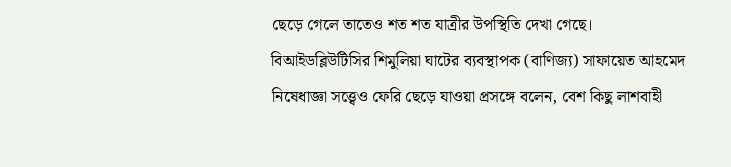ছেড়ে গেলে তাতেও শত শত যাত্রীর উপস্থিতি দেখা গেছে।
বিআইডব্লিউটিসির শিমুলিয়া ঘাটের ব্যবস্থাপক (বাণিজ্য) সাফায়েত আহমেদ নিষেধাজ্ঞা সত্ত্বেও ফেরি ছেড়ে যাওয়া প্রসঙ্গে বলেন, বেশ কিছু লাশবাহী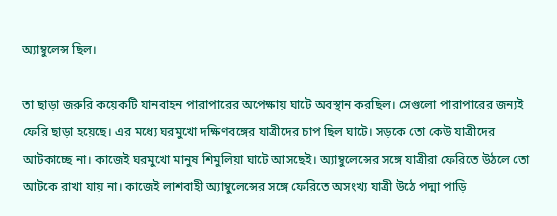অ্যাম্বুলেন্স ছিল।

তা ছাড়া জরুরি কয়েকটি যানবাহন পারাপারের অপেক্ষায় ঘাটে অবস্থান করছিল। সেগুলো পারাপারের জন্যই ফেরি ছাড়া হয়েছে। এর মধ্যে ঘরমুখো দক্ষিণবঙ্গের যাত্রীদের চাপ ছিল ঘাটে। সড়কে তো কেউ যাত্রীদের আটকাচ্ছে না। কাজেই ঘরমুখো মানুষ শিমুলিয়া ঘাটে আসছেই। অ্যাম্বুলেন্সের সঙ্গে যাত্রীরা ফেরিতে উঠলে তো আটকে রাখা যায় না। কাজেই লাশবাহী অ্যাম্বুলেন্সের সঙ্গে ফেরিতে অসংখ্য যাত্রী উঠে পদ্মা পাড়ি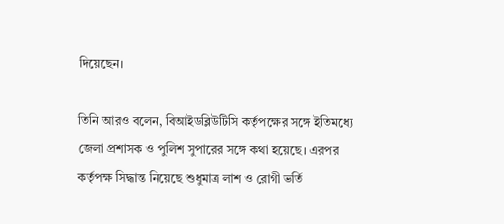দিয়েছেন।

তিনি আরও বলেন, বিআইডব্লিউটিসি কর্তৃপক্ষের সঙ্গে ইতিমধ্যে জেলা প্রশাসক ও পুলিশ সুপারের সঙ্গে কথা হয়েছে। এরপর কর্তৃপক্ষ সিদ্ধান্ত নিয়েছে শুধুমাত্র লাশ ও রোগী ভর্তি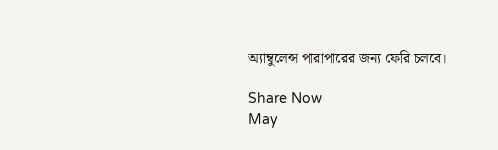অ্যাম্বুলেন্স পারাপারের জন্য ফেরি চলবে।

Share Now
May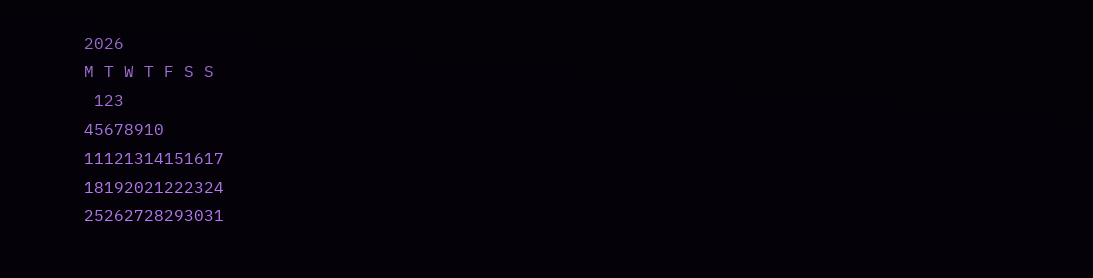2026
M T W T F S S
 123
45678910
11121314151617
18192021222324
25262728293031